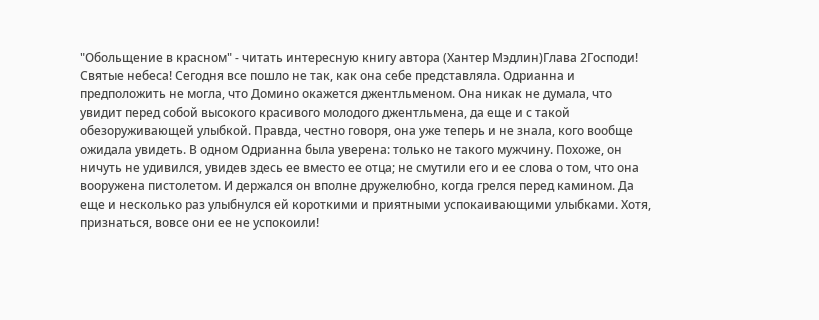"Обольщение в красном" - читать интересную книгу автора (Хантер Мэдлин)Глава 2Господи! Святые небеса! Сегодня все пошло не так, как она себе представляла. Одрианна и предположить не могла, что Домино окажется джентльменом. Она никак не думала, что увидит перед собой высокого красивого молодого джентльмена, да еще и с такой обезоруживающей улыбкой. Правда, честно говоря, она уже теперь и не знала, кого вообще ожидала увидеть. В одном Одрианна была уверена: только не такого мужчину. Похоже, он ничуть не удивился, увидев здесь ее вместо ее отца; не смутили его и ее слова о том, что она вооружена пистолетом. И держался он вполне дружелюбно, когда грелся перед камином. Да еще и несколько раз улыбнулся ей короткими и приятными успокаивающими улыбками. Хотя, признаться, вовсе они ее не успокоили!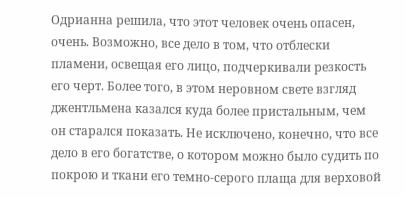Одрианна решила, что этот человек очень опасен, очень. Возможно, все дело в том, что отблески пламени, освещая его лицо, подчеркивали резкость его черт. Более того, в этом неровном свете взгляд джентльмена казался куда более пристальным, чем он старался показать. Не исключено, конечно, что все дело в его богатстве, о котором можно было судить по покрою и ткани его темно-серого плаща для верховой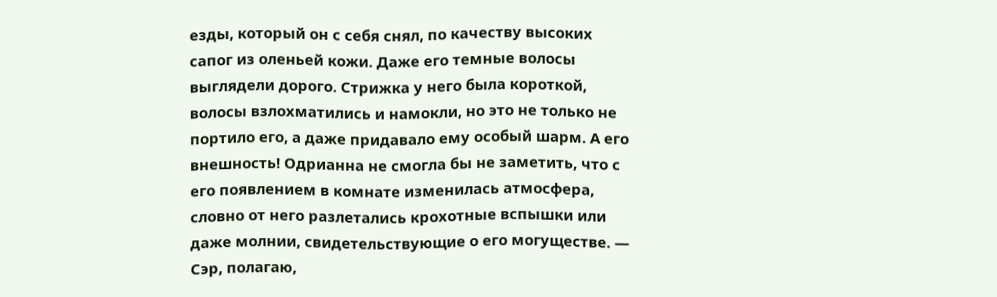езды, который он с себя снял, по качеству высоких сапог из оленьей кожи. Даже его темные волосы выглядели дорого. Стрижка у него была короткой, волосы взлохматились и намокли, но это не только не портило его, а даже придавало ему особый шарм. А его внешность! Одрианна не смогла бы не заметить, что с его появлением в комнате изменилась атмосфера, словно от него разлетались крохотные вспышки или даже молнии, свидетельствующие о его могуществе. — Сэр, полагаю,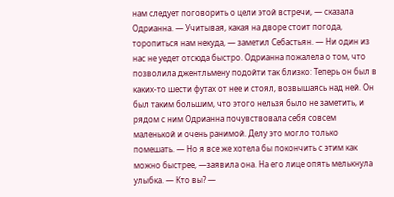нам следует поговорить о цели этой встречи, — сказала Одрианна. — Учитывая, какая на дворе стоит погода, торопиться нам некуда, — заметил Себастьян. — Ни один из нас не уедет отсюда быстро. Одрианна пожалела о том, что позволила джентльмену подойти так близко: Теперь он был в каких-то шести футах от нее и стоял, возвышаясь над ней. Он был таким большим, что этого нельзя было не заметить, и рядом с ним Одрианна почувствовала себя совсем маленькой и очень ранимой. Делу это могло только помешать. — Но я все же хотела бы покончить с этим как можно быстрее, —заявила она. На его лице опять мелькнула улыбка. — Кто вы? —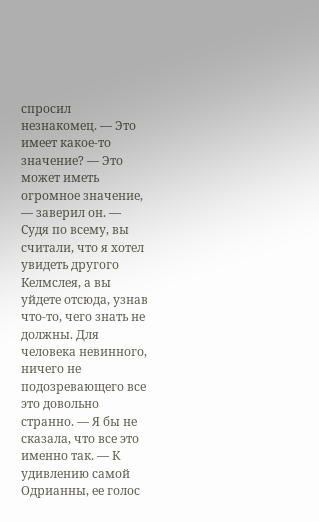спросил незнакомец. — Это имеет какое-то значение? — Это может иметь огромное значение, — заверил он. — Судя по всему, вы считали, что я хотел увидеть другого Келмслея, а вы уйдете отсюда, узнав что-то, чего знать не должны. Для человека невинного, ничего не подозревающего все это довольно странно. — Я бы не сказала, что все это именно так. — К удивлению самой Одрианны, ее голос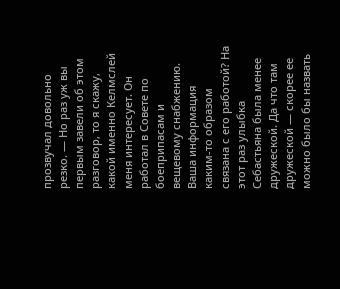прозвучал довольно резко. — Но раз уж вы первым завели об этом разговор, то я скажу, какой именно Келмслей меня интересует. Он работал в Совете по боеприпасам и вещевому снабжению. Ваша информация каким-то образом связана с его работой? На этот раз улыбка Себастьяна была менее дружеской. Да что там дружеской — скорее ее можно было бы назвать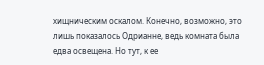хищническим оскалом. Конечно, возможно, это лишь показалось Одрианне, ведь комната была едва освещена. Но тут, к ее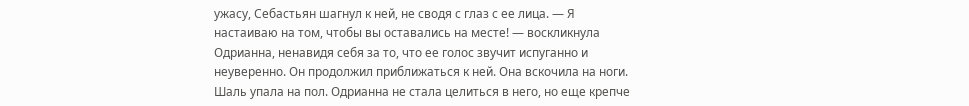ужасу, Себастьян шагнул к ней, не сводя с глаз с ее лица. — Я настаиваю на том, чтобы вы оставались на месте! — воскликнула Одрианна, ненавидя себя за то, что ее голос звучит испуганно и неуверенно. Он продолжил приближаться к ней. Она вскочила на ноги. Шаль упала на пол. Одрианна не стала целиться в него, но еще крепче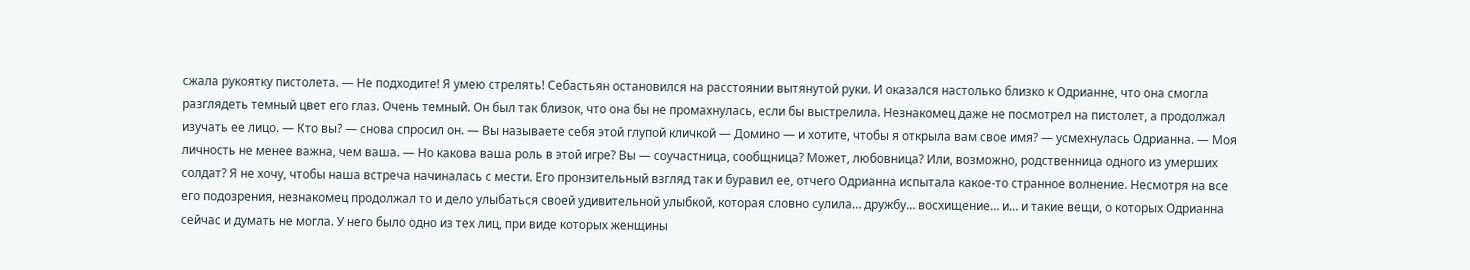сжала рукоятку пистолета. — Не подходите! Я умею стрелять! Себастьян остановился на расстоянии вытянутой руки. И оказался настолько близко к Одрианне, что она смогла разглядеть темный цвет его глаз. Очень темный. Он был так близок, что она бы не промахнулась, если бы выстрелила. Незнакомец даже не посмотрел на пистолет, а продолжал изучать ее лицо. — Кто вы? — снова спросил он. — Вы называете себя этой глупой кличкой — Домино — и хотите, чтобы я открыла вам свое имя? — усмехнулась Одрианна. — Моя личность не менее важна, чем ваша. — Но какова ваша роль в этой игре? Вы — соучастница, сообщница? Может, любовница? Или, возможно, родственница одного из умерших солдат? Я не хочу, чтобы наша встреча начиналась с мести. Его пронзительный взгляд так и буравил ее, отчего Одрианна испытала какое-то странное волнение. Несмотря на все его подозрения, незнакомец продолжал то и дело улыбаться своей удивительной улыбкой, которая словно сулила… дружбу… восхищение… и… и такие вещи, о которых Одрианна сейчас и думать не могла. У него было одно из тех лиц, при виде которых женщины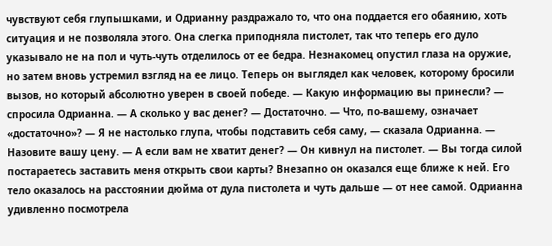чувствуют себя глупышками, и Одрианну раздражало то, что она поддается его обаянию, хоть ситуация и не позволяла этого. Она слегка приподняла пистолет, так что теперь его дуло указывало не на пол и чуть-чуть отделилось от ее бедра. Незнакомец опустил глаза на оружие, но затем вновь устремил взгляд на ее лицо. Теперь он выглядел как человек, которому бросили вызов, но который абсолютно уверен в своей победе. — Какую информацию вы принесли? — спросила Одрианна. — А сколько у вас денег? — Достаточно. — Что, по-вашему, означает «достаточно»? — Я не настолько глупа, чтобы подставить себя саму, — сказала Одрианна. — Назовите вашу цену. — А если вам не хватит денег? — Он кивнул на пистолет. — Вы тогда силой постараетесь заставить меня открыть свои карты? Внезапно он оказался еще ближе к ней. Его тело оказалось на расстоянии дюйма от дула пистолета и чуть дальше — от нее самой. Одрианна удивленно посмотрела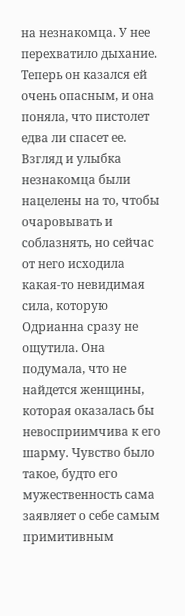на незнакомца. У нее перехватило дыхание. Теперь он казался ей очень опасным, и она поняла, что пистолет едва ли спасет ее. Взгляд и улыбка незнакомца были нацелены на то, чтобы очаровывать и соблазнять, но сейчас от него исходила какая-то невидимая сила, которую Одрианна сразу не ощутила. Она подумала, что не найдется женщины, которая оказалась бы невосприимчива к его шарму. Чувство было такое, будто его мужественность сама заявляет о себе самым примитивным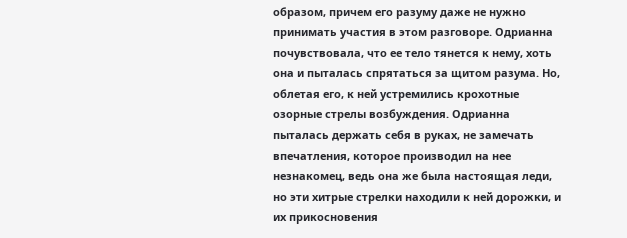образом, причем его разуму даже не нужно принимать участия в этом разговоре. Одрианна почувствовала, что ее тело тянется к нему, хоть она и пыталась спрятаться за щитом разума. Но, облетая его, к ней устремились крохотные озорные стрелы возбуждения. Одрианна пыталась держать себя в руках, не замечать впечатления, которое производил на нее незнакомец, ведь она же была настоящая леди, но эти хитрые стрелки находили к ней дорожки, и их прикосновения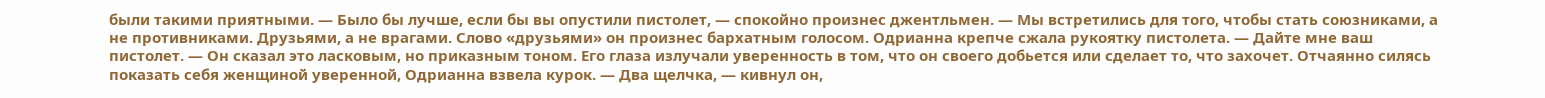были такими приятными. — Было бы лучше, если бы вы опустили пистолет, — спокойно произнес джентльмен. — Мы встретились для того, чтобы стать союзниками, а не противниками. Друзьями, а не врагами. Слово «друзьями» он произнес бархатным голосом. Одрианна крепче сжала рукоятку пистолета. — Дайте мне ваш пистолет. — Он сказал это ласковым, но приказным тоном. Его глаза излучали уверенность в том, что он своего добьется или сделает то, что захочет. Отчаянно силясь показать себя женщиной уверенной, Одрианна взвела курок. — Два щелчка, — кивнул он,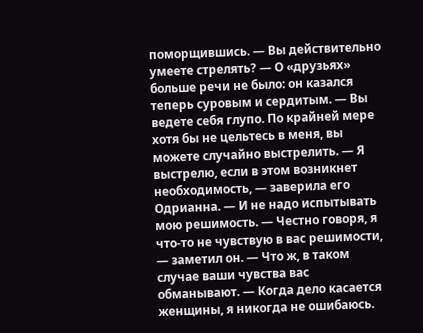поморщившись. — Вы действительно умеете стрелять? — О «друзьях» больше речи не было: он казался теперь суровым и сердитым. — Вы ведете себя глупо. По крайней мере хотя бы не цельтесь в меня, вы можете случайно выстрелить. — Я выстрелю, если в этом возникнет необходимость, — заверила его Одрианна. — И не надо испытывать мою решимость. — Честно говоря, я что-то не чувствую в вас решимости, — заметил он. — Что ж, в таком случае ваши чувства вас обманывают. — Когда дело касается женщины, я никогда не ошибаюсь.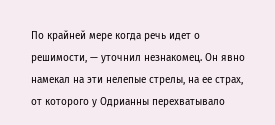По крайней мере когда речь идет о решимости, — уточнил незнакомец. Он явно намекал на эти нелепые стрелы, на ее страх, от которого у Одрианны перехватывало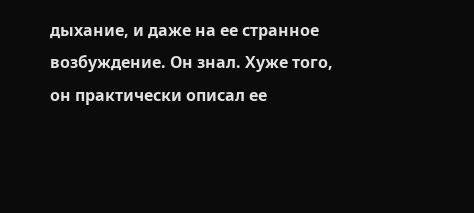дыхание, и даже на ее странное возбуждение. Он знал. Хуже того, он практически описал ее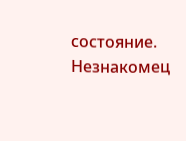состояние. Незнакомец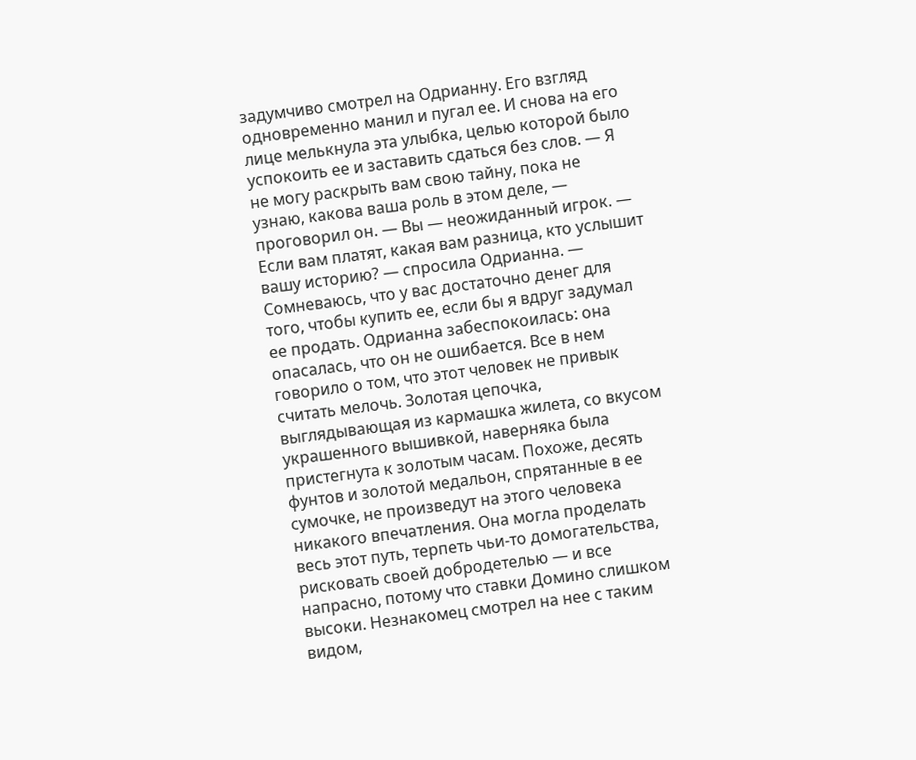задумчиво смотрел на Одрианну. Его взгляд одновременно манил и пугал ее. И снова на его лице мелькнула эта улыбка, целью которой было успокоить ее и заставить сдаться без слов. — Я не могу раскрыть вам свою тайну, пока не узнаю, какова ваша роль в этом деле, — проговорил он. — Вы — неожиданный игрок. — Если вам платят, какая вам разница, кто услышит вашу историю? — спросила Одрианна. — Сомневаюсь, что у вас достаточно денег для того, чтобы купить ее, если бы я вдруг задумал ее продать. Одрианна забеспокоилась: она опасалась, что он не ошибается. Все в нем говорило о том, что этот человек не привык считать мелочь. Золотая цепочка, выглядывающая из кармашка жилета, со вкусом украшенного вышивкой, наверняка была пристегнута к золотым часам. Похоже, десять фунтов и золотой медальон, спрятанные в ее сумочке, не произведут на этого человека никакого впечатления. Она могла проделать весь этот путь, терпеть чьи-то домогательства, рисковать своей добродетелью — и все напрасно, потому что ставки Домино слишком высоки. Незнакомец смотрел на нее с таким видом,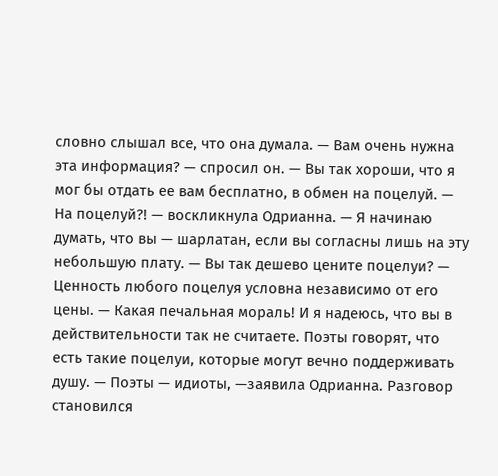словно слышал все, что она думала. — Вам очень нужна эта информация? — спросил он. — Вы так хороши, что я мог бы отдать ее вам бесплатно, в обмен на поцелуй. — На поцелуй?! — воскликнула Одрианна. — Я начинаю думать, что вы — шарлатан, если вы согласны лишь на эту небольшую плату. — Вы так дешево цените поцелуи? — Ценность любого поцелуя условна независимо от его цены. — Какая печальная мораль! И я надеюсь, что вы в действительности так не считаете. Поэты говорят, что есть такие поцелуи, которые могут вечно поддерживать душу. — Поэты — идиоты, —заявила Одрианна. Разговор становился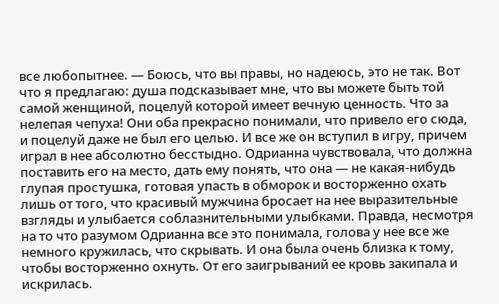все любопытнее. — Боюсь, что вы правы, но надеюсь, это не так. Вот что я предлагаю: душа подсказывает мне, что вы можете быть той самой женщиной, поцелуй которой имеет вечную ценность. Что за нелепая чепуха! Они оба прекрасно понимали, что привело его сюда, и поцелуй даже не был его целью. И все же он вступил в игру, причем играл в нее абсолютно бесстыдно. Одрианна чувствовала, что должна поставить его на место, дать ему понять, что она — не какая-нибудь глупая простушка, готовая упасть в обморок и восторженно охать лишь от того, что красивый мужчина бросает на нее выразительные взгляды и улыбается соблазнительными улыбками. Правда, несмотря на то что разумом Одрианна все это понимала, голова у нее все же немного кружилась, что скрывать. И она была очень близка к тому, чтобы восторженно охнуть. От его заигрываний ее кровь закипала и искрилась.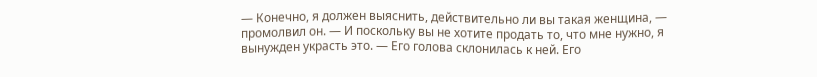— Конечно, я должен выяснить, действительно ли вы такая женщина, — промолвил он. — И поскольку вы не хотите продать то, что мне нужно, я вынужден украсть это. — Его голова склонилась к ней. Его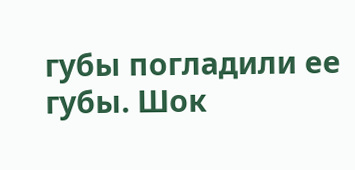губы погладили ее губы. Шок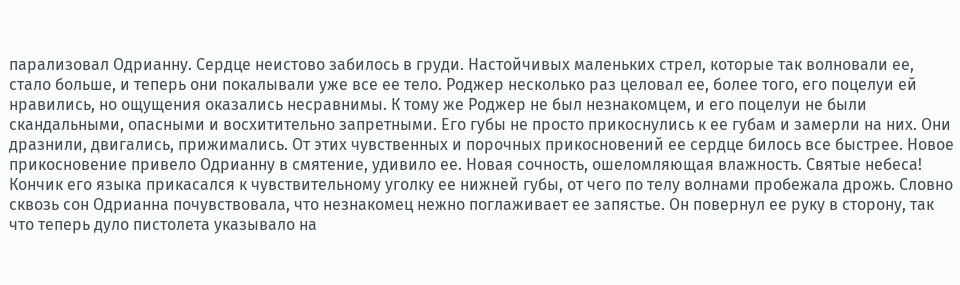парализовал Одрианну. Сердце неистово забилось в груди. Настойчивых маленьких стрел, которые так волновали ее, стало больше, и теперь они покалывали уже все ее тело. Роджер несколько раз целовал ее, более того, его поцелуи ей нравились, но ощущения оказались несравнимы. К тому же Роджер не был незнакомцем, и его поцелуи не были скандальными, опасными и восхитительно запретными. Его губы не просто прикоснулись к ее губам и замерли на них. Они дразнили, двигались, прижимались. От этих чувственных и порочных прикосновений ее сердце билось все быстрее. Новое прикосновение привело Одрианну в смятение, удивило ее. Новая сочность, ошеломляющая влажность. Святые небеса! Кончик его языка прикасался к чувствительному уголку ее нижней губы, от чего по телу волнами пробежала дрожь. Словно сквозь сон Одрианна почувствовала, что незнакомец нежно поглаживает ее запястье. Он повернул ее руку в сторону, так что теперь дуло пистолета указывало на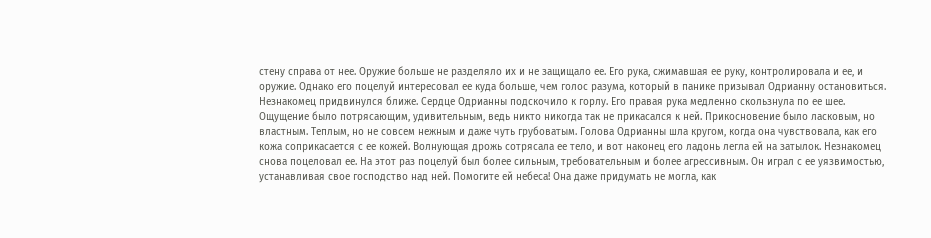стену справа от нее. Оружие больше не разделяло их и не защищало ее. Его рука, сжимавшая ее руку, контролировала и ее, и оружие. Однако его поцелуй интересовал ее куда больше, чем голос разума, который в панике призывал Одрианну остановиться. Незнакомец придвинулся ближе. Сердце Одрианны подскочило к горлу. Его правая рука медленно скользнула по ее шее. Ощущение было потрясающим, удивительным, ведь никто никогда так не прикасался к ней. Прикосновение было ласковым, но властным. Теплым, но не совсем нежным и даже чуть грубоватым. Голова Одрианны шла кругом, когда она чувствовала, как его кожа соприкасается с ее кожей. Волнующая дрожь сотрясала ее тело, и вот наконец его ладонь легла ей на затылок. Незнакомец снова поцеловал ее. На этот раз поцелуй был более сильным, требовательным и более агрессивным. Он играл с ее уязвимостью, устанавливая свое господство над ней. Помогите ей небеса! Она даже придумать не могла, как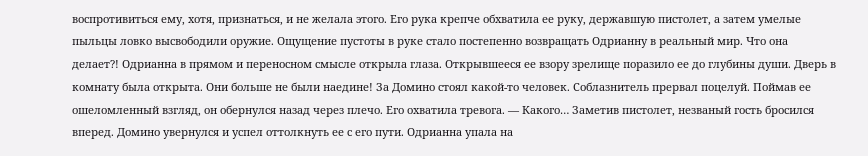воспротивиться ему, хотя, признаться, и не желала этого. Его рука крепче обхватила ее руку, державшую пистолет, а затем умелые пыльцы ловко высвободили оружие. Ощущение пустоты в руке стало постепенно возвращать Одрианну в реальный мир. Что она делает?! Одрианна в прямом и переносном смысле открыла глаза. Открывшееся ее взору зрелище поразило ее до глубины души. Дверь в комнату была открыта. Они больше не были наедине! За Домино стоял какой-то человек. Соблазнитель прервал поцелуй. Поймав ее ошеломленный взгляд, он обернулся назад через плечо. Его охватила тревога. — Какого… Заметив пистолет, незваный гость бросился вперед. Домино увернулся и успел оттолкнуть ее с его пути. Одрианна упала на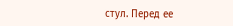стул. Перед ее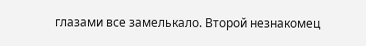глазами все замелькало. Второй незнакомец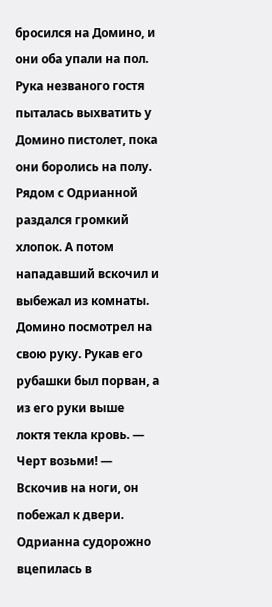бросился на Домино, и они оба упали на пол. Рука незваного гостя пыталась выхватить у Домино пистолет, пока они боролись на полу. Рядом с Одрианной раздался громкий хлопок. А потом нападавший вскочил и выбежал из комнаты. Домино посмотрел на свою руку. Рукав его рубашки был порван, а из его руки выше локтя текла кровь. — Черт возьми! — Вскочив на ноги, он побежал к двери. Одрианна судорожно вцепилась в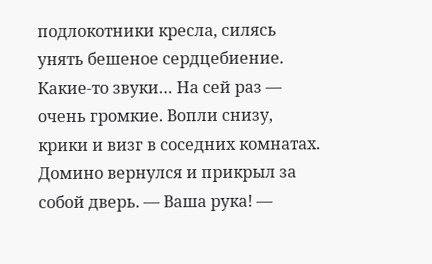подлокотники кресла, силясь унять бешеное сердцебиение. Какие-то звуки… На сей раз — очень громкие. Вопли снизу, крики и визг в соседних комнатах. Домино вернулся и прикрыл за собой дверь. — Ваша рука! —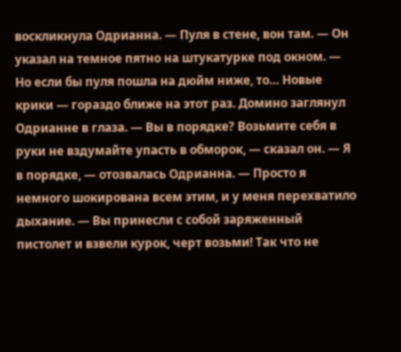воскликнула Одрианна. — Пуля в стене, вон там. — Он указал на темное пятно на штукатурке под окном. — Но если бы пуля пошла на дюйм ниже, то… Новые крики — гораздо ближе на этот раз. Домино заглянул Одрианне в глаза. — Вы в порядке? Возьмите себя в руки не вздумайте упасть в обморок, — сказал он. — Я в порядке, — отозвалась Одрианна. — Просто я немного шокирована всем этим, и у меня перехватило дыхание. — Вы принесли с собой заряженный пистолет и взвели курок, черт возьми! Так что не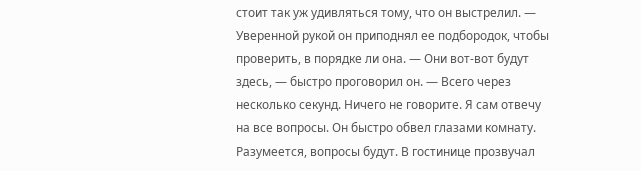стоит так уж удивляться тому, что он выстрелил. — Уверенной рукой он приподнял ее подбородок, чтобы проверить, в порядке ли она. — Они вот-вот будут здесь, — быстро проговорил он. — Всего через несколько секунд. Ничего не говорите. Я сам отвечу на все вопросы. Он быстро обвел глазами комнату. Разумеется, вопросы будут. В гостинице прозвучал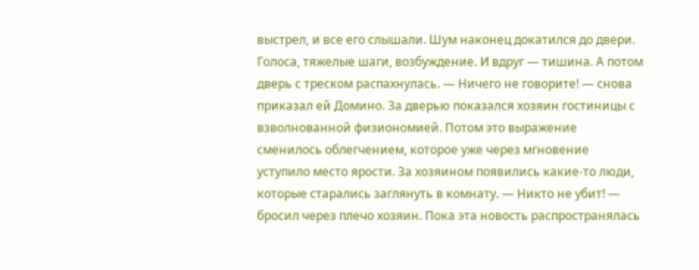выстрел, и все его слышали. Шум наконец докатился до двери. Голоса, тяжелые шаги, возбуждение. И вдруг — тишина. А потом дверь с треском распахнулась. — Ничего не говорите! — снова приказал ей Домино. За дверью показался хозяин гостиницы с взволнованной физиономией. Потом это выражение сменилось облегчением, которое уже через мгновение уступило место ярости. За хозяином появились какие-то люди, которые старались заглянуть в комнату. — Никто не убит! — бросил через плечо хозяин. Пока эта новость распространялась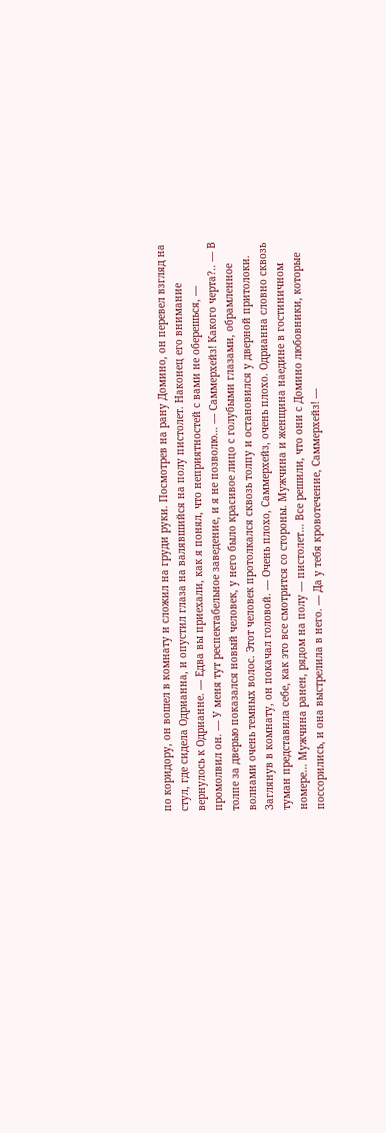по коридору, он вошел в комнату и сложил на груди руки. Посмотрев на рану Домино, он перевел взгляд на стул, где сидела Одрианна, и опустил глаза на валявшийся на полу пистолет. Наконец его внимание вернулось к Одрианне. — Едва вы приехали, как я понял, что неприятностей с вами не оберешься, — промолвил он. — У меня тут респектабельное заведение, и я не позволю… — Саммерхейз! Какого черта?.. — В толпе за дверью показался новый человек, у него было красивое лицо с голубыми глазами, обрамленное волнами очень темных волос. Этот человек протолкался сквозь толпу и остановился у дверной притолоки. Заглянув в комнату, он покачал головой. — Очень плохо, Саммерхейз, очень плохо. Одрианна словно сквозь туман представила себе, как это все смотрится со стороны. Мужчина и женщина наедине в гостиничном номере… Мужчина ранен, рядом на полу — пистолет… Все решили, что они с Домино любовники, которые поссорились, и она выстрелила в него. — Да у тебя кровотечение, Саммерхейз! —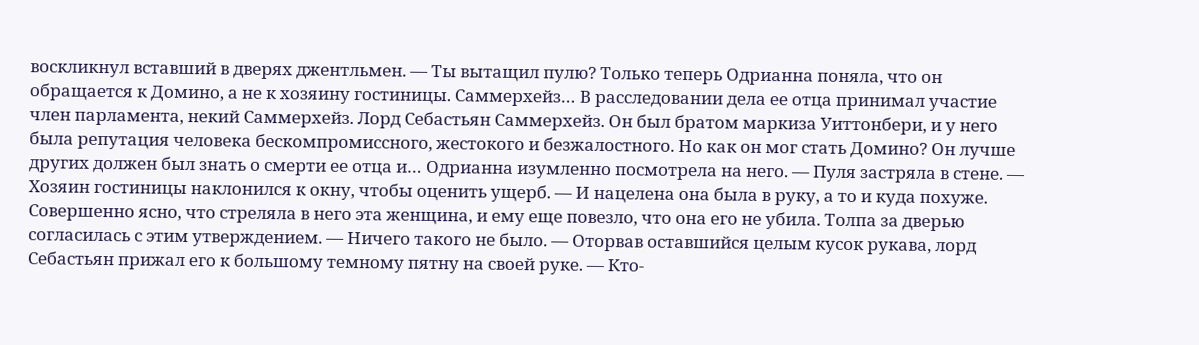воскликнул вставший в дверях джентльмен. — Ты вытащил пулю? Только теперь Одрианна поняла, что он обращается к Домино, а не к хозяину гостиницы. Саммерхейз… В расследовании дела ее отца принимал участие член парламента, некий Саммерхейз. Лорд Себастьян Саммерхейз. Он был братом маркиза Уиттонбери, и у него была репутация человека бескомпромиссного, жестокого и безжалостного. Но как он мог стать Домино? Он лучше других должен был знать о смерти ее отца и… Одрианна изумленно посмотрела на него. — Пуля застряла в стене. — Хозяин гостиницы наклонился к окну, чтобы оценить ущерб. — И нацелена она была в руку, а то и куда похуже. Совершенно ясно, что стреляла в него эта женщина, и ему еще повезло, что она его не убила. Толпа за дверью согласилась с этим утверждением. — Ничего такого не было. — Оторвав оставшийся целым кусок рукава, лорд Себастьян прижал его к большому темному пятну на своей руке. — Кто-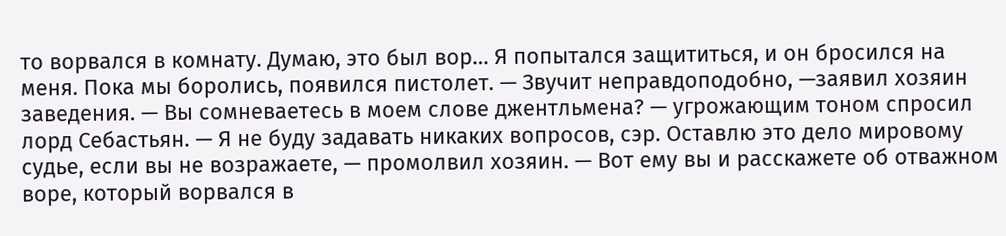то ворвался в комнату. Думаю, это был вор… Я попытался защититься, и он бросился на меня. Пока мы боролись, появился пистолет. — Звучит неправдоподобно, —заявил хозяин заведения. — Вы сомневаетесь в моем слове джентльмена? — угрожающим тоном спросил лорд Себастьян. — Я не буду задавать никаких вопросов, сэр. Оставлю это дело мировому судье, если вы не возражаете, — промолвил хозяин. — Вот ему вы и расскажете об отважном воре, который ворвался в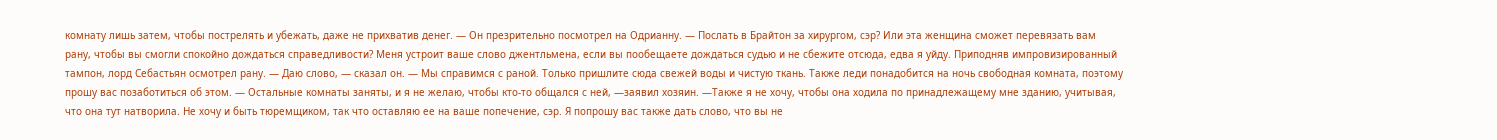комнату лишь затем, чтобы пострелять и убежать, даже не прихватив денег. — Он презрительно посмотрел на Одрианну. — Послать в Брайтон за хирургом, сэр? Или эта женщина сможет перевязать вам рану, чтобы вы смогли спокойно дождаться справедливости? Меня устроит ваше слово джентльмена, если вы пообещаете дождаться судью и не сбежите отсюда, едва я уйду. Приподняв импровизированный тампон, лорд Себастьян осмотрел рану. — Даю слово, — сказал он. — Мы справимся с раной. Только пришлите сюда свежей воды и чистую ткань. Также леди понадобится на ночь свободная комната, поэтому прошу вас позаботиться об этом. — Остальные комнаты заняты, и я не желаю, чтобы кто-то общался с ней, —заявил хозяин. —Также я не хочу, чтобы она ходила по принадлежащему мне зданию, учитывая, что она тут натворила. Не хочу и быть тюремщиком, так что оставляю ее на ваше попечение, сэр. Я попрошу вас также дать слово, что вы не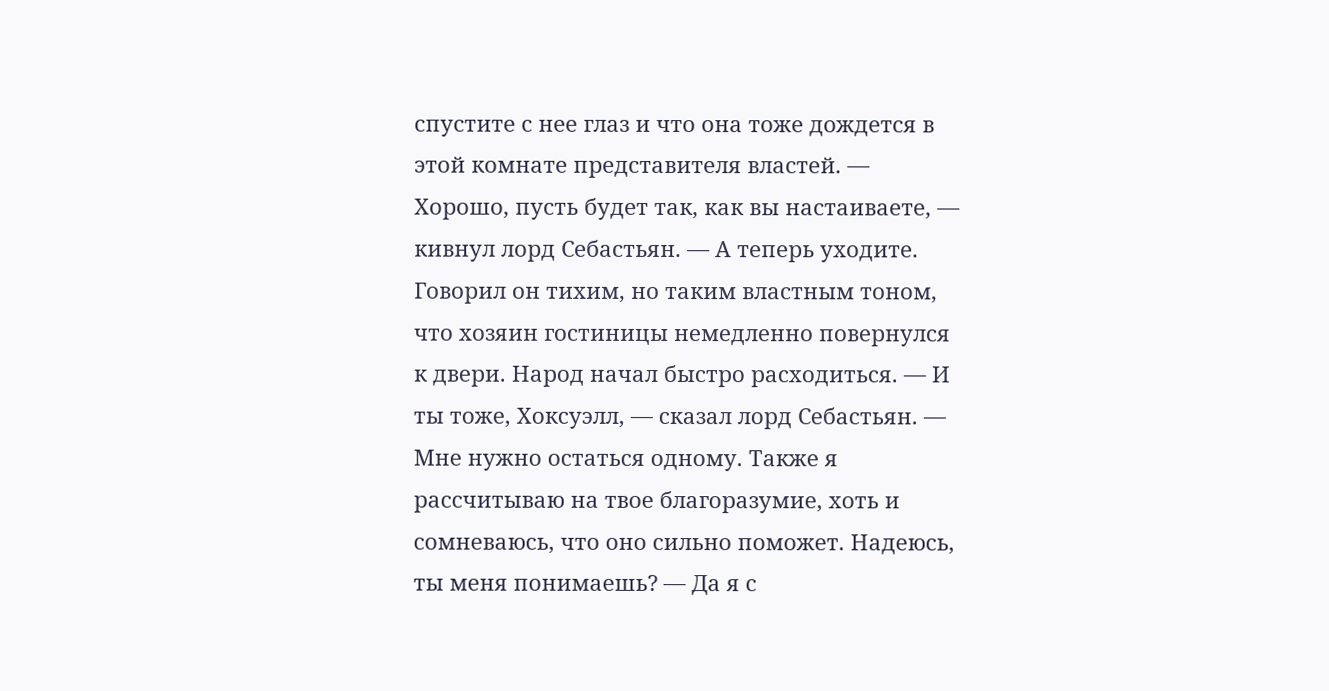спустите с нее глаз и что она тоже дождется в этой комнате представителя властей. — Хорошо, пусть будет так, как вы настаиваете, — кивнул лорд Себастьян. — А теперь уходите. Говорил он тихим, но таким властным тоном, что хозяин гостиницы немедленно повернулся к двери. Народ начал быстро расходиться. — И ты тоже, Хоксуэлл, — сказал лорд Себастьян. — Мне нужно остаться одному. Также я рассчитываю на твое благоразумие, хоть и сомневаюсь, что оно сильно поможет. Надеюсь, ты меня понимаешь? — Да я с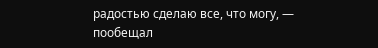радостью сделаю все, что могу, — пообещал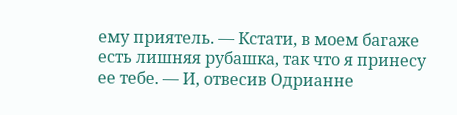ему приятель. — Кстати, в моем багаже есть лишняя рубашка, так что я принесу ее тебе. — И, отвесив Одрианне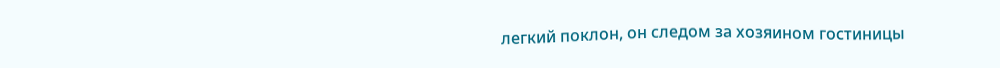легкий поклон, он следом за хозяином гостиницы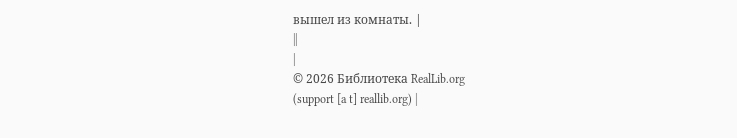вышел из комнаты. |
||
|
© 2026 Библиотека RealLib.org
(support [a t] reallib.org) |